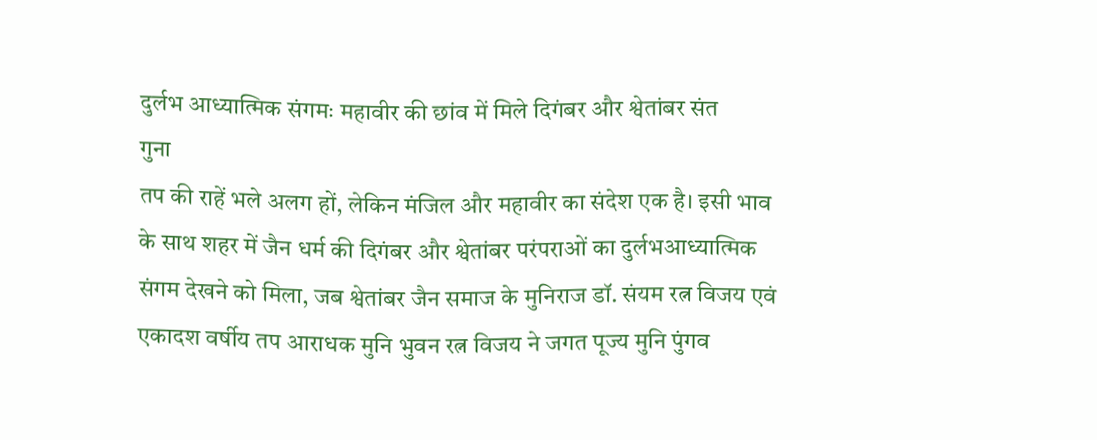दुर्लभ आध्यात्मिक संगमः महावीर की छांव में मिले दिगंबर और श्वेतांबर संत
गुना
तप की राहें भले अलग हों, लेकिन मंजिल और महावीर का संदेश एक है। इसी भाव के साथ शहर में जैन धर्म की दिगंबर और श्वेतांबर परंपराओं का दुर्लभआध्यात्मिक संगम देखने को मिला, जब श्वेतांबर जैन समाज के मुनिराज डॉ. संयम रत्न विजय एवं एकादश वर्षीय तप आराधक मुनि भुवन रत्न विजय ने जगत पूज्य मुनि पुंगव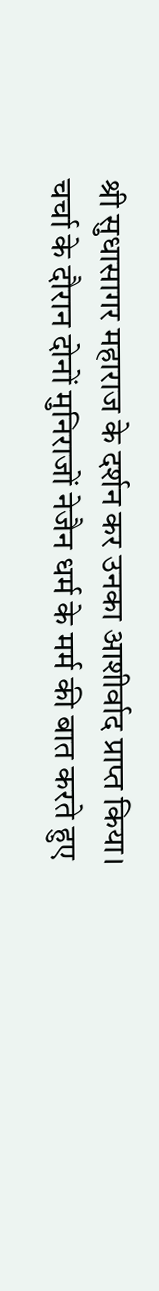श्री सुधासागर महाराज के दर्शन कर उनका आशीर्वाद प्राप्त किया।
चर्चा के दौरान दोनों मुनिराजों नेजैन धर्म के मर्म की बात करते हुए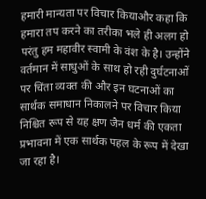हमारी मान्यता पर विचार कियाऔर कहा कि हमारा तप करने का तरीका भले ही अलग हो परंतु हम महावीर स्वामी के वंश के है। उन्होंने वर्तमान में साधुओं के साथ हो रही दुर्घटनाओं पर चिंता व्यक्त की और इन घटनाओं का सार्थक समाधान निकालने पर विचार किया
निश्चित रूप से यह क्षण जैन धर्म की एकता प्रभावना में एक सार्थक पहल के रूप में देखा जा रहा है।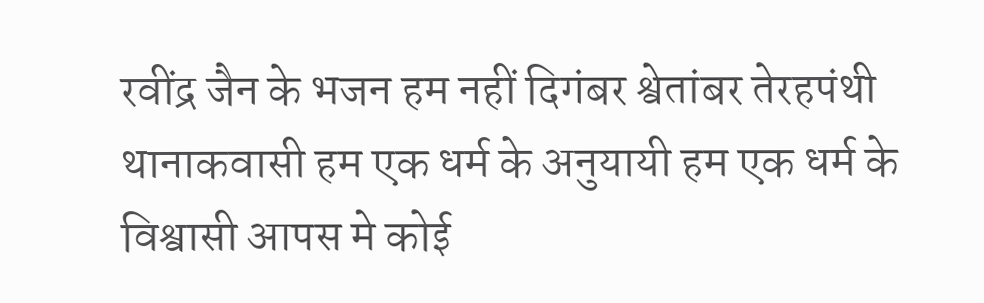रवींद्र जैन के भजन हम नहीं दिगंबर श्वेतांबर तेरहपंथी थानाकवासी हम एक धर्म के अनुयायी हम एक धर्म के विश्वासी आपस मे कोई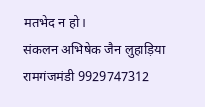मतभेद न हो।
संकलन अभिषेक जैन लुहाड़िया रामगंजमंडी 9929747312